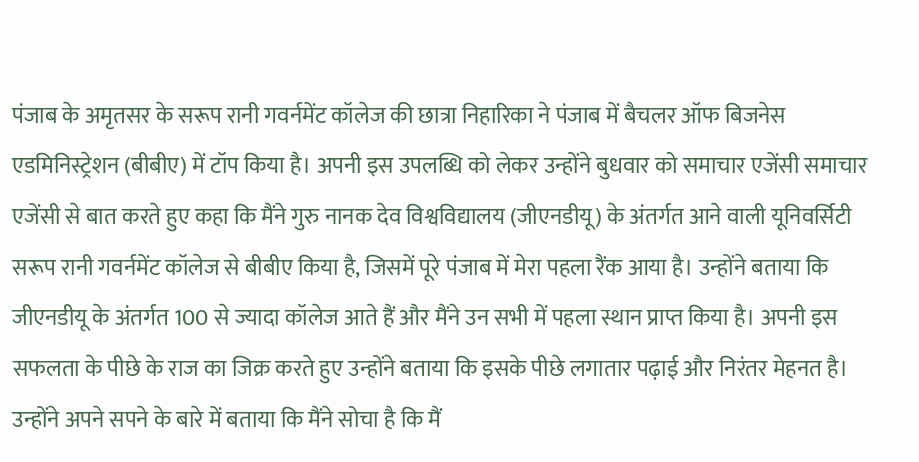पंजाब के अमृतसर के सरूप रानी गवर्नमेंट कॉलेज की छात्रा निहारिका ने पंजाब में बैचलर ऑफ बिजनेस एडमिनिस्ट्रेशन (बीबीए) में टॉप किया है। अपनी इस उपलब्धि को लेकर उन्होंने बुधवार को समाचार एजेंसी समाचार एजेंसी से बात करते हुए कहा कि मैंने गुरु नानक देव विश्वविद्यालय (जीएनडीयू) के अंतर्गत आने वाली यूनिवर्सिटी सरूप रानी गवर्नमेंट कॉलेज से बीबीए किया है, जिसमें पूरे पंजाब में मेरा पहला रैंक आया है। उन्होंने बताया कि जीएनडीयू के अंतर्गत 100 से ज्यादा कॉलेज आते हैं और मैंने उन सभी में पहला स्थान प्राप्त किया है। अपनी इस सफलता के पीछे के राज का जिक्र करते हुए उन्होंने बताया कि इसके पीछे लगातार पढ़ाई और निरंतर मेहनत है। उन्होंने अपने सपने के बारे में बताया कि मैंने सोचा है कि मैं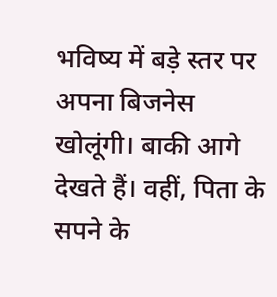भविष्य में बड़े स्तर पर अपना बिजनेस खोलूंगी। बाकी आगे देखते हैं। वहीं, पिता के सपने के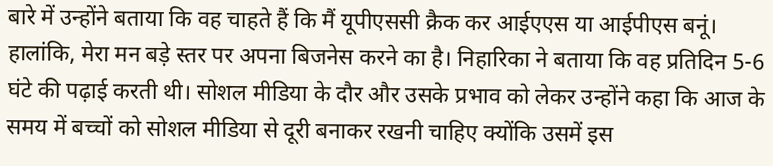बारे में उन्होंने बताया कि वह चाहते हैं कि मैं यूपीएससी क्रैक कर आईएएस या आईपीएस बनूं। हालांकि, मेरा मन बड़े स्तर पर अपना बिजनेस करने का है। निहारिका ने बताया कि वह प्रतिदिन 5-6 घंटे की पढ़ाई करती थी। सोशल मीडिया के दौर और उसके प्रभाव को लेकर उन्होंने कहा कि आज के समय में बच्चों को सोशल मीडिया से दूरी बनाकर रखनी चाहिए क्योंकि उसमें इस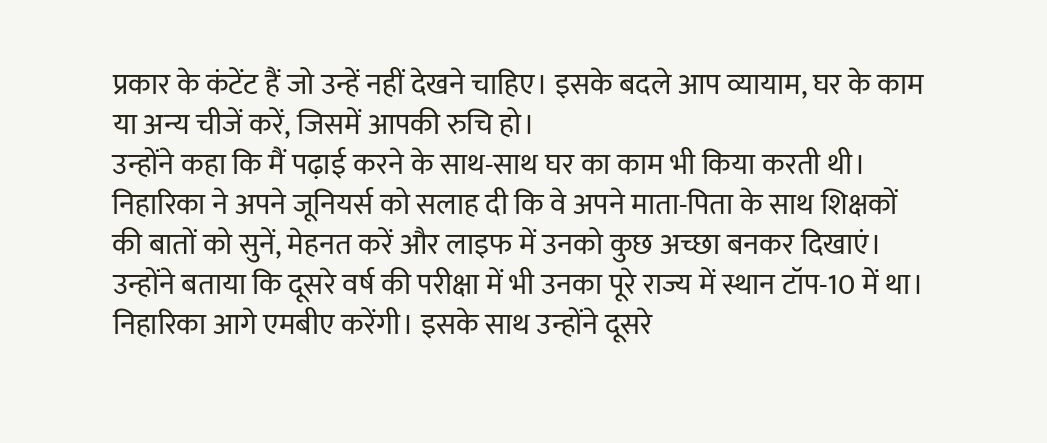प्रकार के कंटेंट हैं जो उन्हें नहीं देखने चाहिए। इसके बदले आप व्यायाम, घर के काम या अन्य चीजें करें, जिसमें आपकी रुचि हो।
उन्होंने कहा कि मैं पढ़ाई करने के साथ-साथ घर का काम भी किया करती थी। निहारिका ने अपने जूनियर्स को सलाह दी कि वे अपने माता-पिता के साथ शिक्षकों की बातों को सुनें, मेहनत करें और लाइफ में उनको कुछ अच्छा बनकर दिखाएं। उन्होंने बताया कि दूसरे वर्ष की परीक्षा में भी उनका पूरे राज्य में स्थान टॉप-10 में था। निहारिका आगे एमबीए करेंगी। इसके साथ उन्होंने दूसरे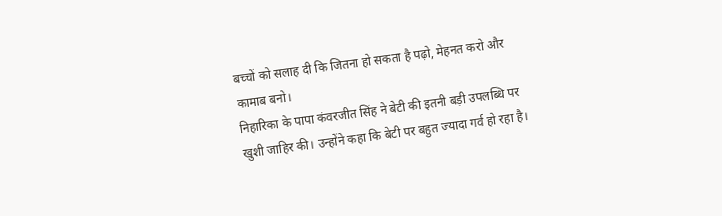बच्चों को सलाह दी कि जितना हो सकता है पढ़ो, मेहनत करो और कामाब बनो।
निहारिका के पापा कंवरजीत सिंह ने बेटी की इतनी बड़ी उपलब्धि पर खुशी जाहिर की। उन्होंने कहा कि बेटी पर बहुत ज्यादा गर्व हो रहा है।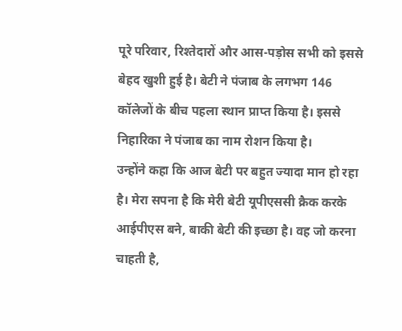पूरे परिवार, रिश्तेदारों और आस-पड़ोस सभी को इससे बेहद खुशी हुई है। बेटी ने पंजाब के लगभग 146 कॉलेजों के बीच पहला स्थान प्राप्त किया है। इससे निहारिका ने पंजाब का नाम रोशन किया है।
उन्होंने कहा कि आज बेटी पर बहुत ज्यादा मान हो रहा है। मेरा सपना है कि मेरी बेटी यूपीएससी क्रैक करके आईपीएस बने, बाकी बेटी की इच्छा है। वह जो करना चाहती है,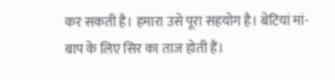कर सकती है। हमारा उसे पूरा सहयोग है। बेटियां मां-बाप के लिए सिर का ताज होती हैं।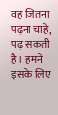वह जितना पढ़ना चाहे, पढ़ सकती है। हमने इसके लिए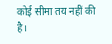कोई सीमा तय नहीं की है।